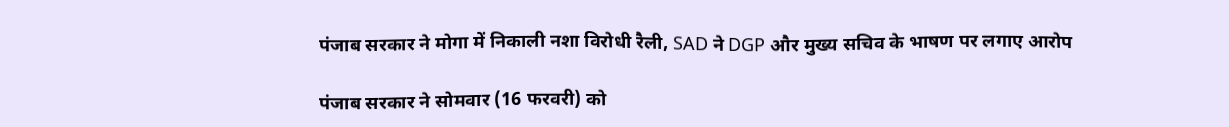पंजाब सरकार ने मोगा में निकाली नशा विरोधी रैली, SAD ने DGP और मुख्य सचिव के भाषण पर लगाए आरोप

पंजाब सरकार ने सोमवार (16 फरवरी) को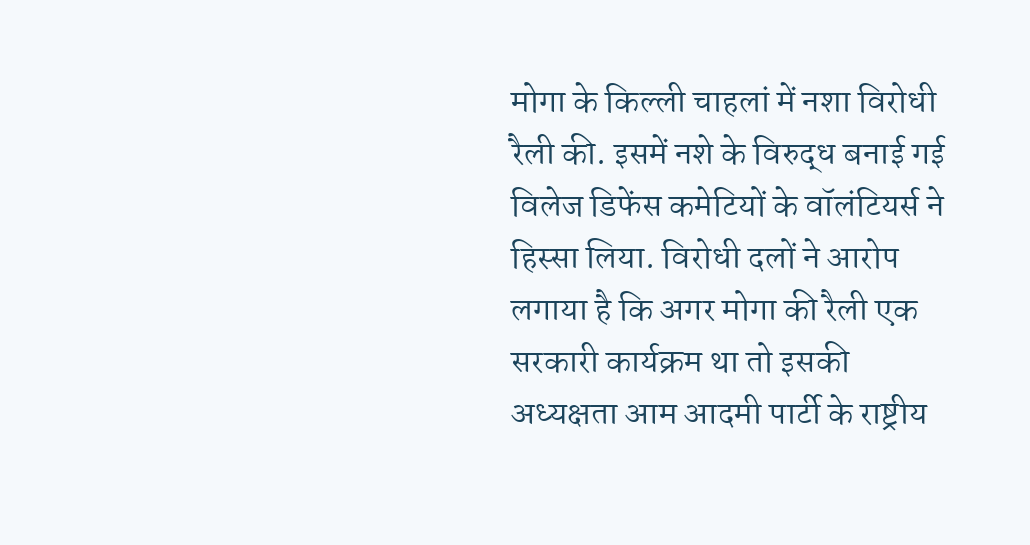मोगा के किल्ली चाहलां में नशा विरोधी रैली की. इसमें नशे के विरुद्ध बनाई गई विलेज डिफेंस कमेटियों के वॉलंटियर्स ने हिस्सा लिया. विरोधी दलों ने आरोप लगाया है कि अगर मोगा की रैली एक सरकारी कार्यक्रम था तो इसकी अध्यक्षता आम आदमी पार्टी के राष्ट्रीय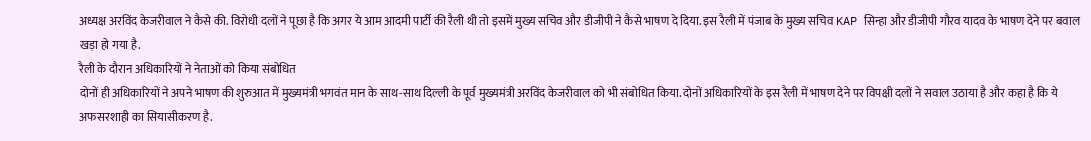अध्यक्ष अरविंद केजरीवाल ने कैसे की. विरोधी दलों ने पूछा है कि अगर ये आम आदमी पार्टी की रैली थी तो इसमें मुख्य सचिव और डीजीपी ने कैसे भाषण दे दिया. इस रैली में पंजाब के मुख्य सचिव KAP सिन्हा और डीजीपी गौरव यादव के भाषण देने पर बवाल खड़ा हो गया है.
रैली के दौरान अधिकारियों ने नेताओं को किया संबोधित
दोनों ही अधिकारियों ने अपने भाषण की शुरुआत में मुख्यमंत्री भगवंत मान के साथ-साथ दिल्ली के पूर्व मुख्यमंत्री अरविंद केजरीवाल को भी संबोधित किया. दोनों अधिकारियों के इस रैली में भाषण देने पर विपक्षी दलों ने सवाल उठाया है और कहा है कि ये अफसरशाही का सियासीकरण है.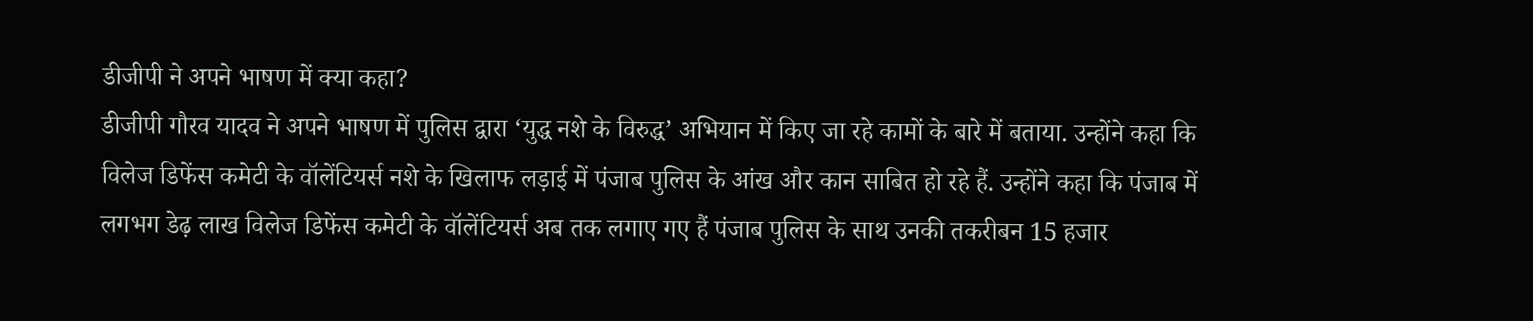डीजीपी ने अपने भाषण में क्या कहा?
डीजीपी गौरव यादव ने अपने भाषण में पुलिस द्वारा ‘युद्ध नशे के विरुद्ध’ अभियान में किए जा रहे कामों के बारे में बताया. उन्होंने कहा कि विलेज डिफेंस कमेटी के वॉलेंटियर्स नशे के खिलाफ लड़ाई में पंजाब पुलिस के आंख और कान साबित हो रहे हैं. उन्होंने कहा कि पंजाब में लगभग डेढ़ लाख विलेज डिफेंस कमेटी के वॉलेंटियर्स अब तक लगाए गए हैं पंजाब पुलिस के साथ उनकी तकरीबन 15 हजार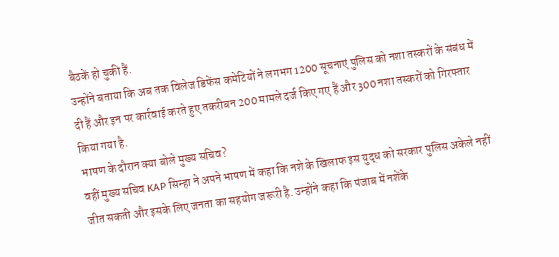बैठकें हो चुकी हैं.
उन्होंने बताया कि अब तक विलेज डिफेंस कमेटियों ने लगभग 1200 सूचनाएं पुलिस को नशा तस्करों के संबंध में दी हैं और इन पर कार्रवाई करते हुए तकरीबन 200 मामले दर्ज किए गए हैं और 300 नशा तस्करों को गिरफ्तार किया गया है.
भाषण के दौरान क्या बोले मुख्य सचिव?
वहीं मुख्य सचिव KAP सिन्हा ने अपने भाषण में कहा कि नशे के खिलाफ इस युद्ध को सरकार पुलिस अकेले नहीं जीत सकती और इसके लिए जनता का सहयोग जरूरी है. उन्होंने कहा कि पंजाब में नशेंके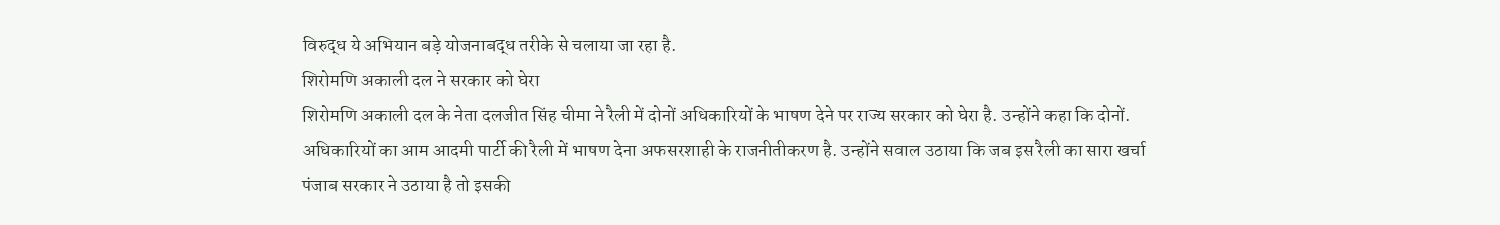विरुद्ध ये अभियान बड़े योजनाबद्ध तरीके से चलाया जा रहा है.
शिरोमणि अकाली दल ने सरकार को घेरा
शिरोमणि अकाली दल के नेता दलजीत सिंह चीमा ने रैली में दोनों अधिकारियों के भाषण देने पर राज्य सरकार को घेरा है. उन्होंने कहा कि दोनों. अधिकारियों का आम आदमी पार्टी की रैली में भाषण देना अफसरशाही के राजनीतीकरण है. उन्होंने सवाल उठाया कि जब इस रैली का सारा खर्चा पंजाब सरकार ने उठाया है तो इसकी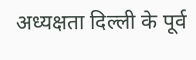अध्यक्षता दिल्ली के पूर्व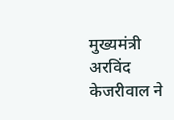मुख्यमंत्री अरविंद केजरीवाल ने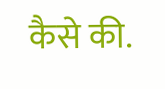कैसे की.